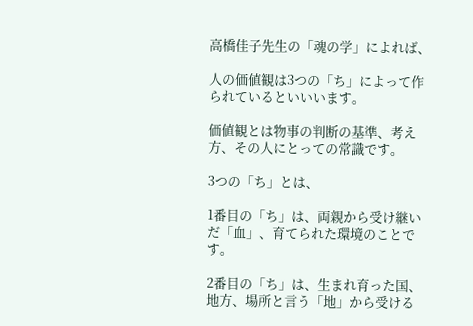高橋佳子先生の「魂の学」によれば、

人の価値観は3つの「ち」によって作られているといいいます。

価値観とは物事の判断の基準、考え方、その人にとっての常識です。

3つの「ち」とは、

1番目の「ち」は、両親から受け継いだ「血」、育てられた環境のことです。

2番目の「ち」は、生まれ育った国、地方、場所と言う「地」から受ける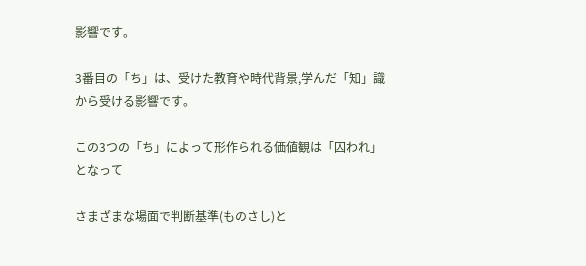影響です。

3番目の「ち」は、受けた教育や時代背景,学んだ「知」識から受ける影響です。

この3つの「ち」によって形作られる価値観は「囚われ」となって

さまざまな場面で判断基準(ものさし)と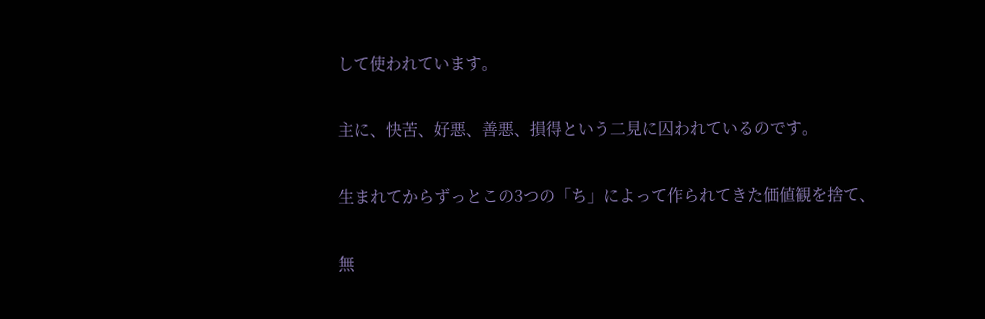して使われています。

主に、快苦、好悪、善悪、損得という二見に囚われているのです。

生まれてからずっとこの3つの「ち」によって作られてきた価値観を捨て、

無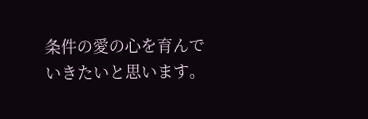条件の愛の心を育んでいきたいと思います。